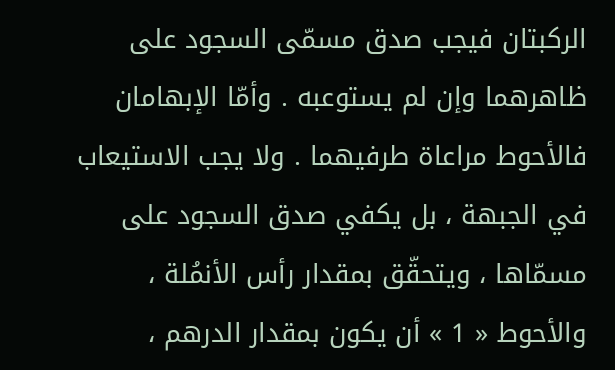الركبتان فيجب صدق مسمّى السجود على ظاهرهما وإن لم يستوعبه . وأمّا الإبهامان فالأحوط مراعاة طرفيهما . ولا يجب الاستيعاب في الجبهة ، بل يكفي صدق السجود على مسمّاها ، ويتحقّق بمقدار رأس الأنمُلة ، والأحوط « 1 » أن يكون بمقدار الدرهم ،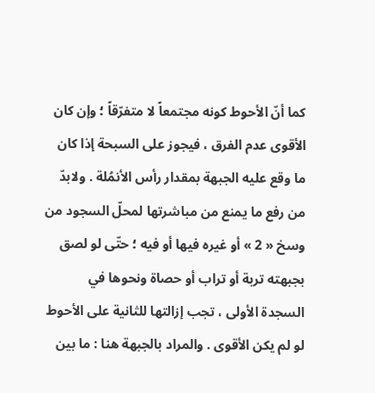كما أنّ الأحوط كونه مجتمعاً لا متفرّقاً ؛ وإن كان الأقوى عدم الفرق ، فيجوز على السبحة إذا كان ما وقع عليه الجبهة بمقدار رأس الأنمُلة . ولابدّ من رفع ما يمنع من مباشرتها لمحلّ السجود من وسخ « 2 » أو غيره فيها أو فيه ؛ حتّى لو لصق بجبهته تربة أو تراب أو حصاة ونحوها في السجدة الأولى ، تجب إزالتها للثانية على الأحوط لو لم يكن الأقوى . والمراد بالجبهة هنا : ما بين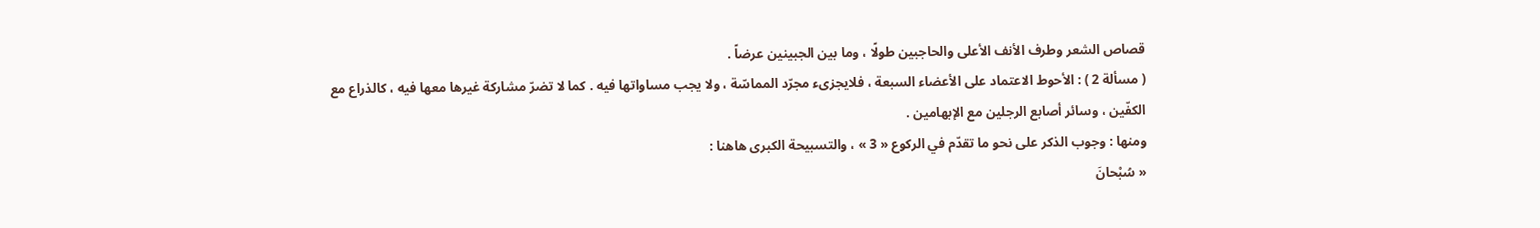قصاص الشعر وطرف الأنف الأعلى والحاجبين طولًا ، وما بين الجبينين عرضاً .
( مسألة 2 ) : الأحوط الاعتماد على الأعضاء السبعة ، فلايجزىء مجرّد المماسّة ، ولا يجب مساواتها فيه . كما لا تضرّ مشاركة غيرها معها فيه ، كالذراع مع الكفّين ، وسائر أصابع الرجلين مع الإبهامين .
ومنها : وجوب الذكر على نحو ما تقدّم في الركوع « 3 » ، والتسبيحة الكبرى هاهنا :
« سُبْحانَ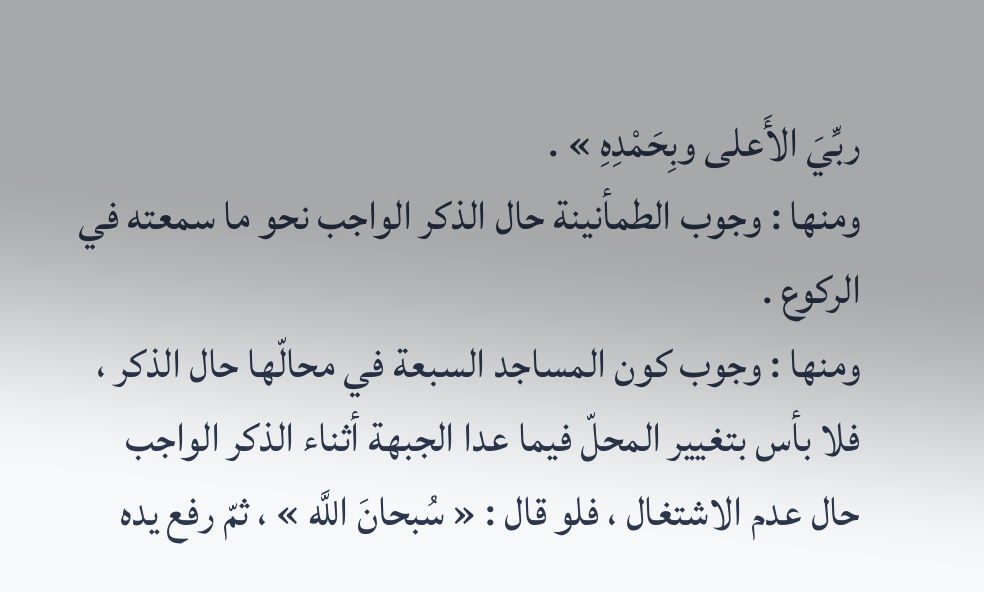ربِّيَ الأَعلى وبِحَمْدِهِ » .
ومنها : وجوب الطمأنينة حال الذكر الواجب نحو ما سمعته في الركوع .
ومنها : وجوب كون المساجد السبعة في محالّها حال الذكر ، فلا بأس بتغيير المحلّ فيما عدا الجبهة أثناء الذكر الواجب حال عدم الاشتغال ، فلو قال : « سُبحانَ اللَّه » ، ثمّ رفع يده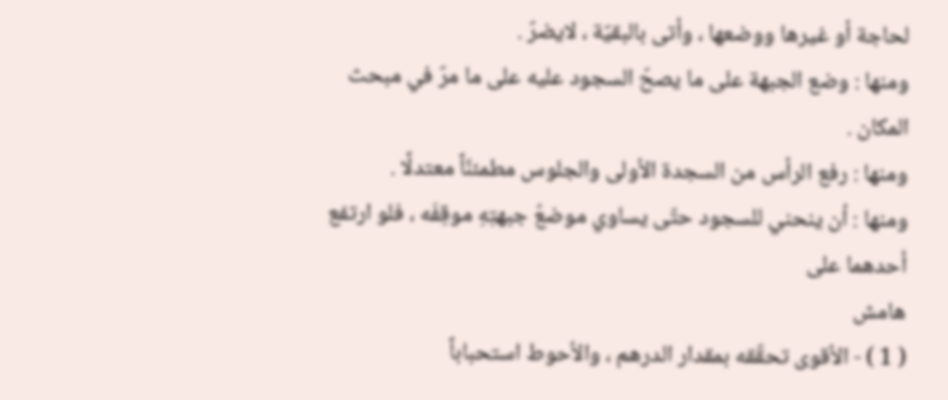لحاجة أو غيرها ووضعها ، وأتى بالبقيّة ، لايضرّ .
ومنها : وضع الجبهة على ما يصحّ السجود عليه على ما مرّ في مبحث المكان .
ومنها : رفع الرأس من السجدة الأولى والجلوس مطمئنّاً معتدلًا .
ومنها : أن ينحني للسجود حتّى يساوي موضعُ جبهتِهِ موقِفَه ، فلو ارتفع أحدهما على
هامش
( 1 ) - الأقوى تحقّقه بمقدار الدرهم ، والأحوط استحباباً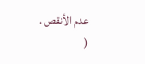عدم الأنقص .
(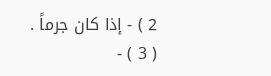2 ) - إذا كان جرماً .
( 3 ) -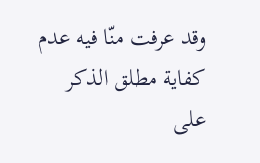وقد عرفت منّا فيه عدم كفاية مطلق الذكر على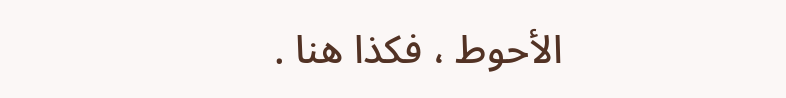الأحوط ، فكذا هنا .